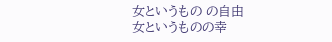女というもの の自由
女というものの幸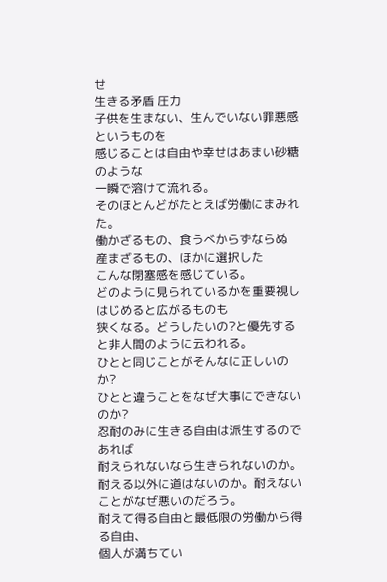せ
生きる矛盾 圧力
子供を生まない、生んでいない罪悪感というものを
感じることは自由や幸せはあまい砂糖のような
一瞬で溶けて流れる。
そのほとんどがたとえば労働にまみれた。
働かざるもの、食うべからずならぬ
産まざるもの、ほかに選択した
こんな閉塞感を感じている。
どのように見られているかを重要視しはじめると広がるものも
狭くなる。どうしたいの?と優先すると非人間のように云われる。
ひとと同じことがそんなに正しいのか?
ひとと違うことをなぜ大事にできないのか?
忍耐のみに生きる自由は派生するのであれば
耐えられないなら生きられないのか。
耐える以外に道はないのか。耐えないことがなぜ悪いのだろう。
耐えて得る自由と最低限の労働から得る自由、
個人が満ちてい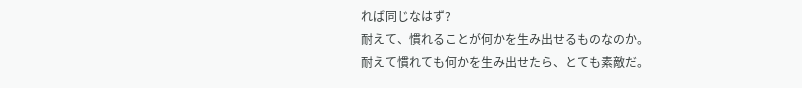れば同じなはず?
耐えて、慣れることが何かを生み出せるものなのか。
耐えて慣れても何かを生み出せたら、とても素敵だ。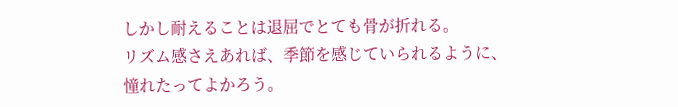しかし耐えることは退屈でとても骨が折れる。
リズム感さえあれば、季節を感じていられるように、
憧れたってよかろう。